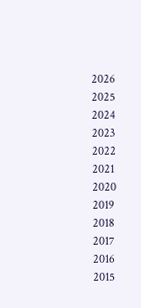2026
2025
2024
2023
2022
2021
2020
2019
2018
2017
2016
2015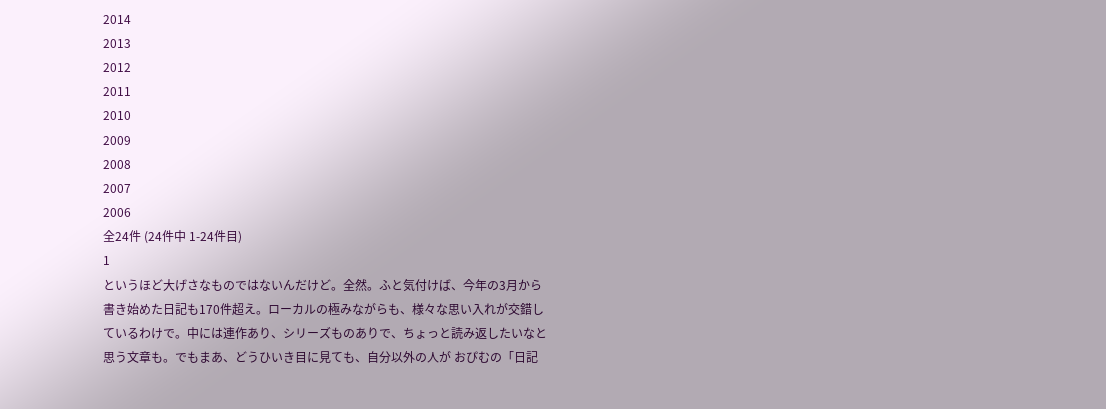2014
2013
2012
2011
2010
2009
2008
2007
2006
全24件 (24件中 1-24件目)
1
というほど大げさなものではないんだけど。全然。ふと気付けば、今年の3月から書き始めた日記も170件超え。ローカルの極みながらも、様々な思い入れが交錯しているわけで。中には連作あり、シリーズものありで、ちょっと読み返したいなと思う文章も。でもまあ、どうひいき目に見ても、自分以外の人が おぴむの「日記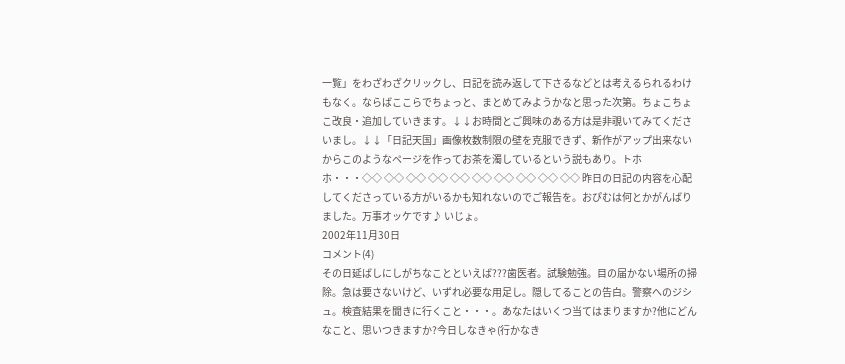一覧」をわざわざクリックし、日記を読み返して下さるなどとは考えるられるわけもなく。ならばここらでちょっと、まとめてみようかなと思った次第。ちょこちょこ改良・追加していきます。↓↓お時間とご興味のある方は是非覗いてみてくださいまし。↓↓「日記天国」画像枚数制限の壁を克服できず、新作がアップ出来ないからこのようなページを作ってお茶を濁しているという説もあり。トホホ・・・◇◇ ◇◇ ◇◇ ◇◇ ◇◇ ◇◇ ◇◇ ◇◇ ◇◇ ◇◇ 昨日の日記の内容を心配してくださっている方がいるかも知れないのでご報告を。おぴむは何とかがんばりました。万事オッケです♪ いじょ。
2002年11月30日
コメント(4)
その日延ばしにしがちなことといえば???歯医者。試験勉強。目の届かない場所の掃除。急は要さないけど、いずれ必要な用足し。隠してることの告白。警察へのジシュ。検査結果を聞きに行くこと・・・。あなたはいくつ当てはまりますか?他にどんなこと、思いつきますか?今日しなきゃ(行かなき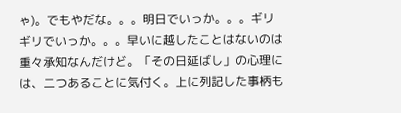ゃ)。でもやだな。。。明日でいっか。。。ギリギリでいっか。。。早いに越したことはないのは重々承知なんだけど。「その日延ばし」の心理には、二つあることに気付く。上に列記した事柄も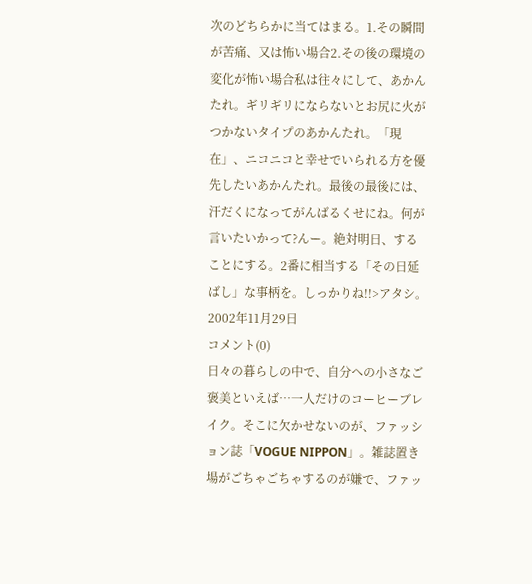次のどちらかに当てはまる。1.その瞬間が苦痛、又は怖い場合2.その後の環境の変化が怖い場合私は往々にして、あかんたれ。ギリギリにならないとお尻に火がつかないタイプのあかんたれ。「現在」、ニコニコと幸せでいられる方を優先したいあかんたれ。最後の最後には、汗だくになってがんばるくせにね。何が言いたいかって?んー。絶対明日、することにする。2番に相当する「その日延ばし」な事柄を。しっかりね!!>アタシ。
2002年11月29日
コメント(0)
日々の暮らしの中で、自分への小さなご褒美といえば…一人だけのコーヒーブレイク。そこに欠かせないのが、ファッション誌「VOGUE NIPPON」。雑誌置き場がごちゃごちゃするのが嫌で、ファッ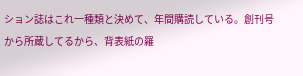ション誌はこれ一種類と決めて、年間購読している。創刊号から所蔵してるから、背表紙の羅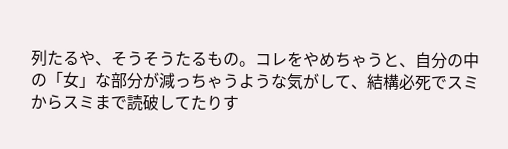列たるや、そうそうたるもの。コレをやめちゃうと、自分の中の「女」な部分が減っちゃうような気がして、結構必死でスミからスミまで読破してたりす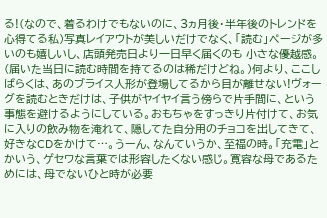る!(なので、着るわけでもないのに、3ヵ月後・半年後のトレンドを心得てる私)写真レイアウトが美しいだけでなく、「読む」ページが多いのも嬉しいし、店頭発売日より一日早く届くのも 小さな優越感。(届いた当日に読む時間を持てるのは稀だけどね。)何より、ここしばらくは、あのブライス人形が登場してるから目が離せない!ヴォーグを読むときだけは、子供がヤイヤイ言う傍らで片手間に、という事態を避けるようにしている。おもちゃをすっきり片付けて、お気に入りの飲み物を淹れて、隠してた自分用のチョコを出してきて、好きなCDをかけて…。うーん、なんていうか、至福の時。「充電」とかいう、ゲセワな言葉では形容したくない感じ。寛容な母であるためには、母でないひと時が必要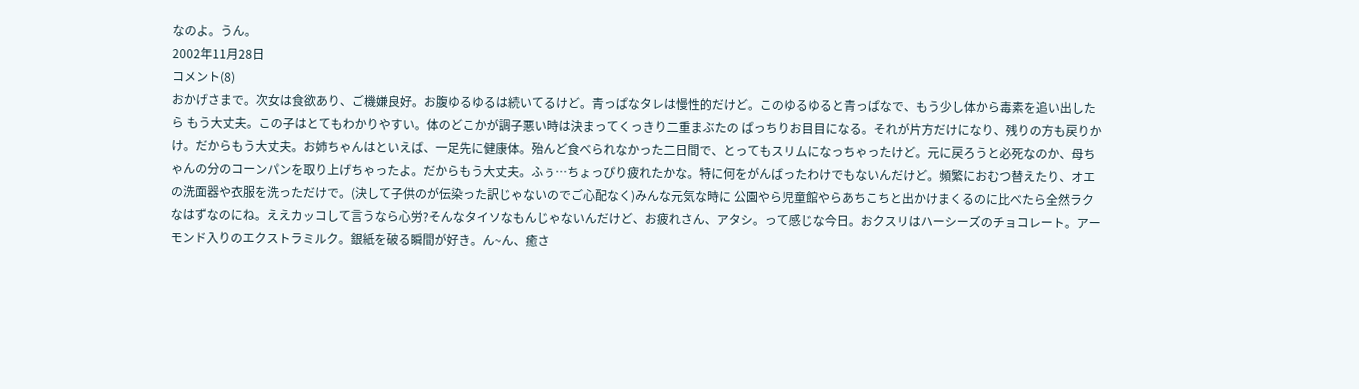なのよ。うん。
2002年11月28日
コメント(8)
おかげさまで。次女は食欲あり、ご機嫌良好。お腹ゆるゆるは続いてるけど。青っぱなタレは慢性的だけど。このゆるゆると青っぱなで、もう少し体から毒素を追い出したら もう大丈夫。この子はとてもわかりやすい。体のどこかが調子悪い時は決まってくっきり二重まぶたの ぱっちりお目目になる。それが片方だけになり、残りの方も戻りかけ。だからもう大丈夫。お姉ちゃんはといえば、一足先に健康体。殆んど食べられなかった二日間で、とってもスリムになっちゃったけど。元に戻ろうと必死なのか、母ちゃんの分のコーンパンを取り上げちゃったよ。だからもう大丈夫。ふぅ…ちょっぴり疲れたかな。特に何をがんばったわけでもないんだけど。頻繁におむつ替えたり、オエの洗面器や衣服を洗っただけで。(決して子供のが伝染った訳じゃないのでご心配なく)みんな元気な時に 公園やら児童館やらあちこちと出かけまくるのに比べたら全然ラクなはずなのにね。ええカッコして言うなら心労?そんなタイソなもんじゃないんだけど、お疲れさん、アタシ。って感じな今日。おクスリはハーシーズのチョコレート。アーモンド入りのエクストラミルク。銀紙を破る瞬間が好き。ん~ん、癒さ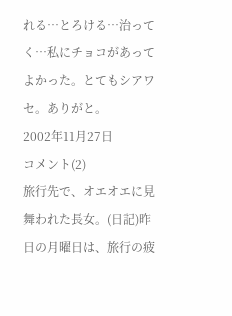れる…とろける…治ってく…私にチョコがあってよかった。とてもシアワセ。ありがと。
2002年11月27日
コメント(2)
旅行先で、オエオエに見舞われた長女。(日記)昨日の月曜日は、旅行の疲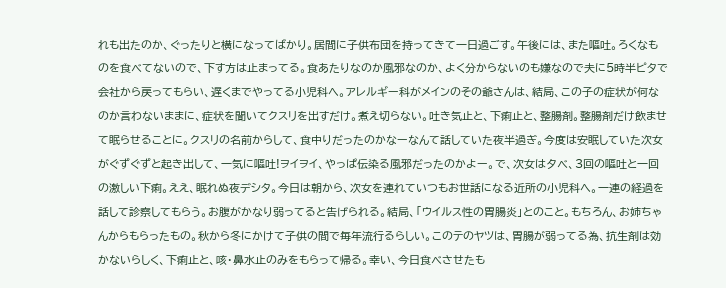れも出たのか、ぐったりと横になってばかり。居間に子供布団を持ってきて一日過ごす。午後には、また嘔吐。ろくなものを食べてないので、下す方は止まってる。食あたりなのか風邪なのか、よく分からないのも嫌なので夫に5時半ピタで会社から戻ってもらい、遅くまでやってる小児科へ。アレルギー科がメインのその爺さんは、結局、この子の症状が何なのか言わないままに、症状を聞いてクスリを出すだけ。煮え切らない。吐き気止と、下痢止と、整腸剤。整腸剤だけ飲ませて眠らせることに。クスリの名前からして、食中りだったのかなーなんて話していた夜半過ぎ。今度は安眠していた次女がぐずぐずと起き出して、一気に嘔吐!ヲイヲイ、やっぱ伝染る風邪だったのかよー。で、次女は夕べ、3回の嘔吐と一回の激しい下痢。ええ、眠れぬ夜デシタ。今日は朝から、次女を連れていつもお世話になる近所の小児科へ。一連の経過を話して診察してもらう。お腹がかなり弱ってると告げられる。結局、「ウイルス性の胃腸炎」とのこと。もちろん、お姉ちゃんからもらったもの。秋から冬にかけて子供の間で毎年流行るらしい。このテのヤツは、胃腸が弱ってる為、抗生剤は効かないらしく、下痢止と、咳・鼻水止のみをもらって帰る。幸い、今日食べさせたも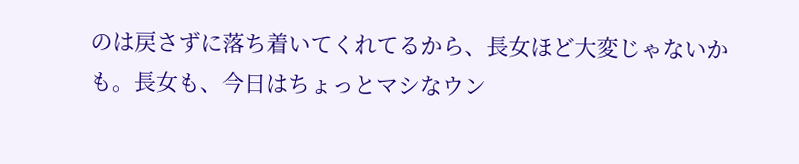のは戻さずに落ち着いてくれてるから、長女ほど大変じゃないかも。長女も、今日はちょっとマシなウン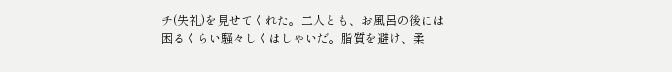チ(失礼)を見せてくれた。二人とも、お風呂の後には困るくらい騒々しくはしゃいだ。脂質を避け、柔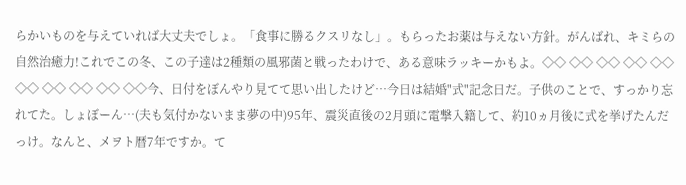らかいものを与えていれば大丈夫でしょ。「食事に勝るクスリなし」。もらったお薬は与えない方針。がんばれ、キミらの自然治癒力!これでこの冬、この子達は2種類の風邪菌と戦ったわけで、ある意味ラッキーかもよ。◇◇ ◇◇ ◇◇ ◇◇ ◇◇ ◇◇ ◇◇ ◇◇ ◇◇ ◇◇今、日付をぼんやり見てて思い出したけど…今日は結婚"式"記念日だ。子供のことで、すっかり忘れてた。しょぼーん…(夫も気付かないまま夢の中)95年、震災直後の2月頭に電撃入籍して、約10ヵ月後に式を挙げたんだっけ。なんと、メヲト暦7年ですか。て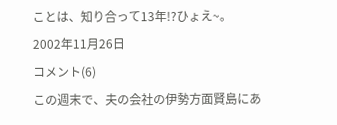ことは、知り合って13年!?ひょえ~。
2002年11月26日
コメント(6)
この週末で、夫の会社の伊勢方面賢島にあ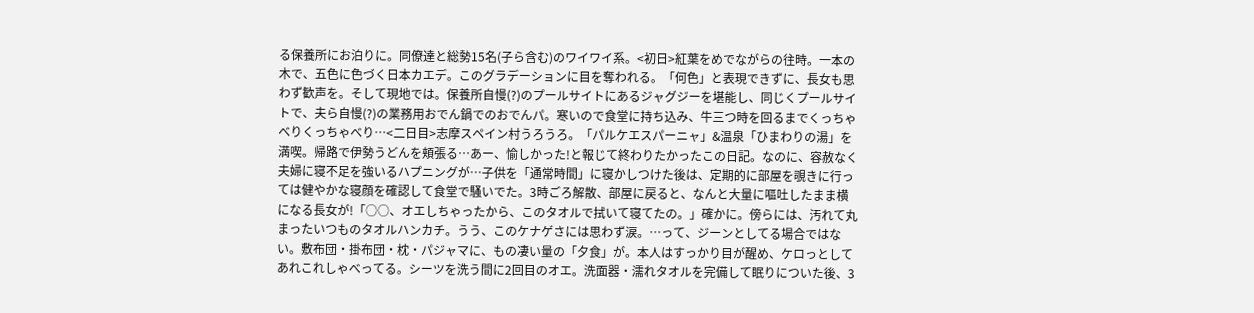る保養所にお泊りに。同僚達と総勢15名(子ら含む)のワイワイ系。<初日>紅葉をめでながらの往時。一本の木で、五色に色づく日本カエデ。このグラデーションに目を奪われる。「何色」と表現できずに、長女も思わず歓声を。そして現地では。保養所自慢(?)のプールサイトにあるジャグジーを堪能し、同じくプールサイトで、夫ら自慢(?)の業務用おでん鍋でのおでんパ。寒いので食堂に持ち込み、牛三つ時を回るまでくっちゃべりくっちゃべり…<二日目>志摩スペイン村うろうろ。「パルケエスパーニャ」&温泉「ひまわりの湯」を満喫。帰路で伊勢うどんを頬張る…あー、愉しかった!と報じて終わりたかったこの日記。なのに、容赦なく夫婦に寝不足を強いるハプニングが…子供を「通常時間」に寝かしつけた後は、定期的に部屋を覗きに行っては健やかな寝顔を確認して食堂で騒いでた。3時ごろ解散、部屋に戻ると、なんと大量に嘔吐したまま横になる長女が!「○○、オエしちゃったから、このタオルで拭いて寝てたの。」確かに。傍らには、汚れて丸まったいつものタオルハンカチ。うう、このケナゲさには思わず涙。…って、ジーンとしてる場合ではない。敷布団・掛布団・枕・パジャマに、もの凄い量の「夕食」が。本人はすっかり目が醒め、ケロっとしてあれこれしゃべってる。シーツを洗う間に2回目のオエ。洗面器・濡れタオルを完備して眠りについた後、3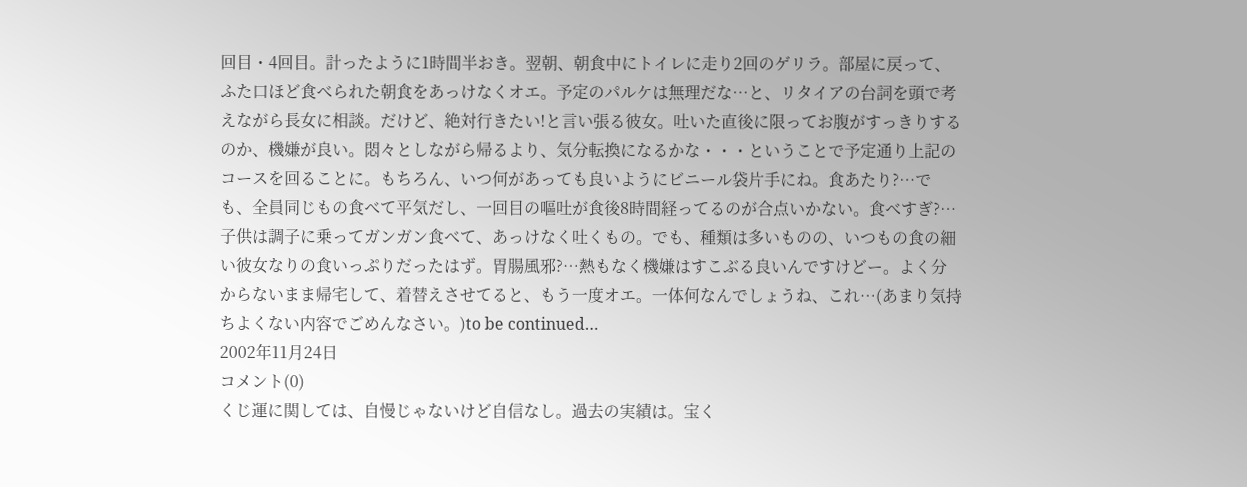回目・4回目。計ったように1時間半おき。翌朝、朝食中にトイレに走り2回のゲリラ。部屋に戻って、ふた口ほど食べられた朝食をあっけなくオエ。予定のパルケは無理だな…と、リタイアの台詞を頭で考えながら長女に相談。だけど、絶対行きたい!と言い張る彼女。吐いた直後に限ってお腹がすっきりするのか、機嫌が良い。悶々としながら帰るより、気分転換になるかな・・・ということで予定通り上記のコースを回ることに。もちろん、いつ何があっても良いようにビニール袋片手にね。食あたり?…でも、全員同じもの食べて平気だし、一回目の嘔吐が食後8時間経ってるのが合点いかない。食べすぎ?…子供は調子に乗ってガンガン食べて、あっけなく吐くもの。でも、種類は多いものの、いつもの食の細い彼女なりの食いっぷりだったはず。胃腸風邪?…熱もなく機嫌はすこぶる良いんですけどー。よく分からないまま帰宅して、着替えさせてると、もう一度オエ。一体何なんでしょうね、これ…(あまり気持ちよくない内容でごめんなさい。)to be continued…
2002年11月24日
コメント(0)
くじ運に関しては、自慢じゃないけど自信なし。過去の実績は。宝く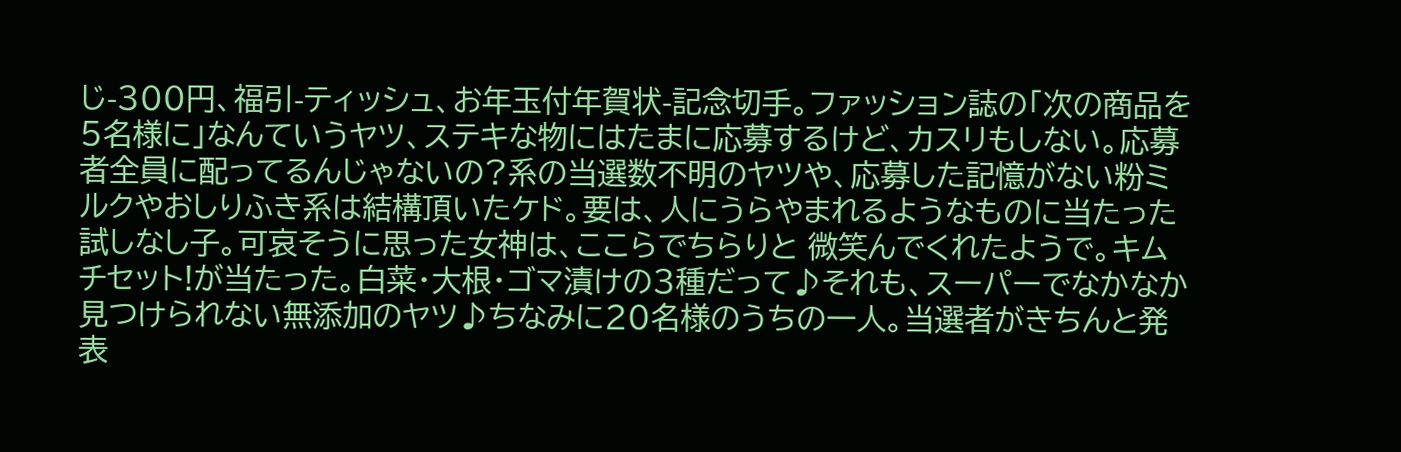じ-300円、福引-ティッシュ、お年玉付年賀状-記念切手。ファッション誌の「次の商品を5名様に」なんていうヤツ、ステキな物にはたまに応募するけど、カスリもしない。応募者全員に配ってるんじゃないの?系の当選数不明のヤツや、応募した記憶がない粉ミルクやおしりふき系は結構頂いたケド。要は、人にうらやまれるようなものに当たった試しなし子。可哀そうに思った女神は、ここらでちらりと 微笑んでくれたようで。キムチセット!が当たった。白菜・大根・ゴマ漬けの3種だって♪それも、スーパーでなかなか見つけられない無添加のヤツ♪ちなみに20名様のうちの一人。当選者がきちんと発表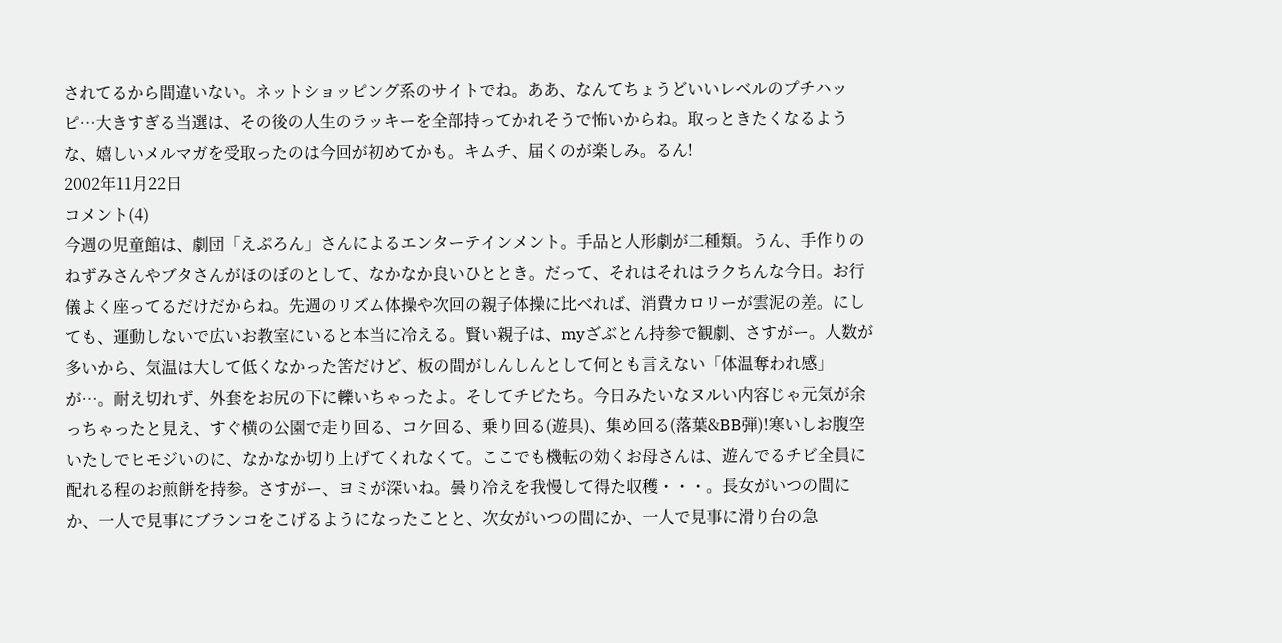されてるから間違いない。ネットショッピング系のサイトでね。ああ、なんてちょうどいいレベルのプチハッピ…大きすぎる当選は、その後の人生のラッキーを全部持ってかれそうで怖いからね。取っときたくなるような、嬉しいメルマガを受取ったのは今回が初めてかも。キムチ、届くのが楽しみ。るん!
2002年11月22日
コメント(4)
今週の児童館は、劇団「えぷろん」さんによるエンターテインメント。手品と人形劇が二種類。うん、手作りのねずみさんやブタさんがほのぼのとして、なかなか良いひととき。だって、それはそれはラクちんな今日。お行儀よく座ってるだけだからね。先週のリズム体操や次回の親子体操に比べれば、消費カロリーが雲泥の差。にしても、運動しないで広いお教室にいると本当に冷える。賢い親子は、myざぶとん持参で観劇、さすがー。人数が多いから、気温は大して低くなかった筈だけど、板の間がしんしんとして何とも言えない「体温奪われ感」が…。耐え切れず、外套をお尻の下に轢いちゃったよ。そしてチビたち。今日みたいなヌルい内容じゃ元気が余っちゃったと見え、すぐ横の公園で走り回る、コケ回る、乗り回る(遊具)、集め回る(落葉&BB弾)!寒いしお腹空いたしでヒモジいのに、なかなか切り上げてくれなくて。ここでも機転の効くお母さんは、遊んでるチビ全員に配れる程のお煎餅を持参。さすがー、ヨミが深いね。曇り冷えを我慢して得た収穫・・・。長女がいつの間にか、一人で見事にブランコをこげるようになったことと、次女がいつの間にか、一人で見事に滑り台の急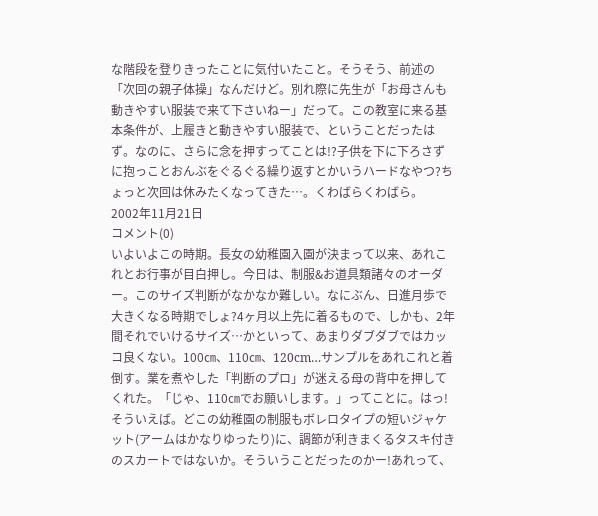な階段を登りきったことに気付いたこと。そうそう、前述の「次回の親子体操」なんだけど。別れ際に先生が「お母さんも動きやすい服装で来て下さいねー」だって。この教室に来る基本条件が、上履きと動きやすい服装で、ということだったはず。なのに、さらに念を押すってことは!?子供を下に下ろさずに抱っことおんぶをぐるぐる繰り返すとかいうハードなやつ?ちょっと次回は休みたくなってきた…。くわばらくわばら。
2002年11月21日
コメント(0)
いよいよこの時期。長女の幼稚園入園が決まって以来、あれこれとお行事が目白押し。今日は、制服&お道具類諸々のオーダー。このサイズ判断がなかなか難しい。なにぶん、日進月歩で大きくなる時期でしょ?4ヶ月以上先に着るもので、しかも、2年間それでいけるサイズ…かといって、あまりダブダブではカッコ良くない。100㎝、110㎝、120cm…サンプルをあれこれと着倒す。業を煮やした「判断のプロ」が迷える母の背中を押してくれた。「じゃ、110㎝でお願いします。」ってことに。はっ!そういえば。どこの幼稚園の制服もボレロタイプの短いジャケット(アームはかなりゆったり)に、調節が利きまくるタスキ付きのスカートではないか。そういうことだったのかー!あれって、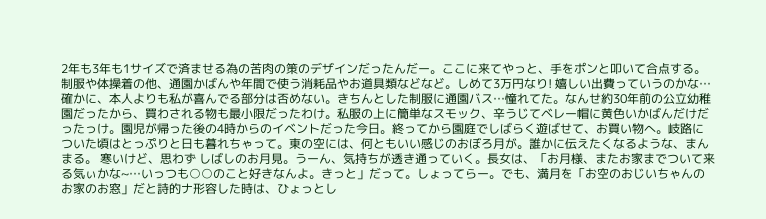2年も3年も1サイズで済ませる為の苦肉の策のデザインだったんだー。ここに来てやっと、手をポンと叩いて合点する。制服や体操着の他、通園かばんや年間で使う消耗品やお道具類などなど。しめて3万円なり! 嬉しい出費っていうのかな…確かに、本人よりも私が喜んでる部分は否めない。きちんとした制服に通園バス…憧れてた。なんせ約30年前の公立幼稚園だったから、買わされる物も最小限だったわけ。私服の上に簡単なスモック、辛うじてベレー帽に黄色いかばんだけだったっけ。園児が帰った後の4時からのイベントだった今日。終ってから園庭でしばらく遊ばせて、お買い物へ。岐路についた頃はとっぷりと日も暮れちゃって。東の空には、何ともいい感じのおぼろ月が。誰かに伝えたくなるような、まんまる。 寒いけど、思わず しばしのお月見。うーん、気持ちが透き通っていく。長女は、「お月様、またお家までついて来る気ぃかな~…いっつも○○のこと好きなんよ。きっと」だって。しょってらー。でも、満月を「お空のおじいちゃんのお家のお窓」だと詩的ナ形容した時は、ひょっとし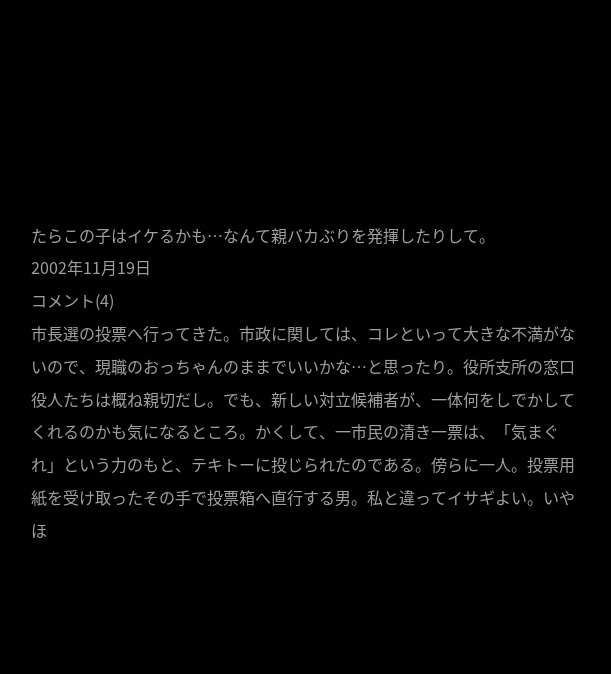たらこの子はイケるかも…なんて親バカぶりを発揮したりして。
2002年11月19日
コメント(4)
市長選の投票へ行ってきた。市政に関しては、コレといって大きな不満がないので、現職のおっちゃんのままでいいかな…と思ったり。役所支所の窓口役人たちは概ね親切だし。でも、新しい対立候補者が、一体何をしでかしてくれるのかも気になるところ。かくして、一市民の清き一票は、「気まぐれ」という力のもと、テキトーに投じられたのである。傍らに一人。投票用紙を受け取ったその手で投票箱へ直行する男。私と違ってイサギよい。いやほ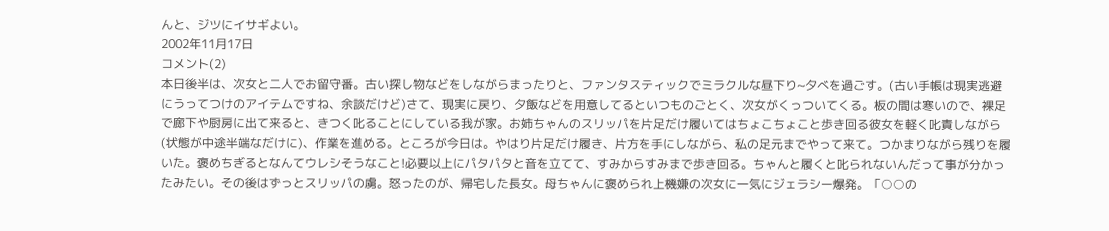んと、ジツにイサギよい。
2002年11月17日
コメント(2)
本日後半は、次女と二人でお留守番。古い探し物などをしながらまったりと、ファンタスティックでミラクルな昼下り~夕べを過ごす。(古い手帳は現実逃避にうってつけのアイテムですね、余談だけど)さて、現実に戻り、夕飯などを用意してるといつものごとく、次女がくっついてくる。板の間は寒いので、裸足で廊下や厨房に出て来ると、きつく叱ることにしている我が家。お姉ちゃんのスリッパを片足だけ履いてはちょこちょこと歩き回る彼女を軽く叱責しながら(状態が中途半端なだけに)、作業を進める。ところが今日は。やはり片足だけ履き、片方を手にしながら、私の足元までやって来て。つかまりながら残りを履いた。褒めちぎるとなんてウレシそうなこと!必要以上にパタパタと音を立てて、すみからすみまで歩き回る。ちゃんと履くと叱られないんだって事が分かったみたい。その後はずっとスリッパの虜。怒ったのが、帰宅した長女。母ちゃんに褒められ上機嫌の次女に一気にジェラシー爆発。「○○の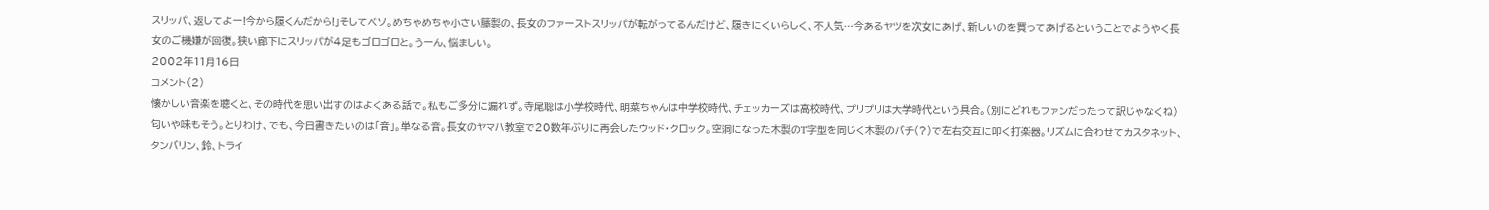スリッパ、返してよー!今から履くんだから!」そしてベソ。めちゃめちゃ小さい籐製の、長女のファーストスリッパが転がってるんだけど、履きにくいらしく、不人気…今あるヤツを次女にあげ、新しいのを買ってあげるということでようやく長女のご機嫌が回復。狭い廊下にスリッパが4足もゴロゴロと。うーん、悩ましい。
2002年11月16日
コメント(2)
懐かしい音楽を聴くと、その時代を思い出すのはよくある話で。私もご多分に漏れず。寺尾聡は小学校時代、明菜ちゃんは中学校時代、チェッカーズは高校時代、プリプリは大学時代という具合。(別にどれもファンだったって訳じゃなくね)匂いや味もそう。とりわけ、でも、今日書きたいのは「音」。単なる音。長女のヤマハ教室で20数年ぶりに再会したウッド・クロック。空洞になった木製のT字型を同じく木製のバチ(?)で左右交互に叩く打楽器。リズムに合わせてカスタネット、タンバリン、鈴、トライ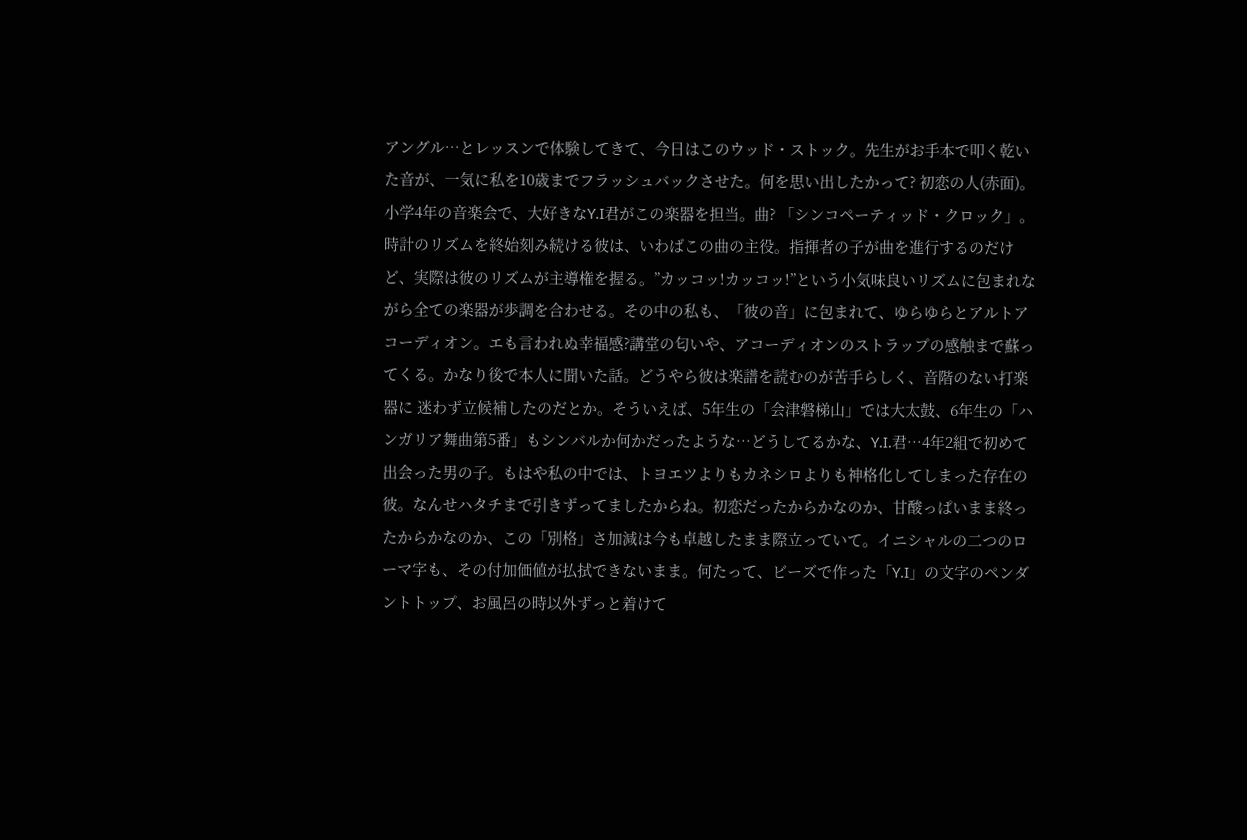アングル…とレッスンで体験してきて、今日はこのウッド・ストック。先生がお手本で叩く乾いた音が、一気に私を10歳までフラッシュバックさせた。何を思い出したかって? 初恋の人(赤面)。小学4年の音楽会で、大好きなY.I君がこの楽器を担当。曲? 「シンコペーティッド・クロック」。時計のリズムを終始刻み続ける彼は、いわばこの曲の主役。指揮者の子が曲を進行するのだけど、実際は彼のリズムが主導権を握る。”カッコッ!カッコッ!”という小気味良いリズムに包まれながら全ての楽器が歩調を合わせる。その中の私も、「彼の音」に包まれて、ゆらゆらとアルトアコーディオン。エも言われぬ幸福感?講堂の匂いや、アコーディオンのストラップの感触まで蘇ってくる。かなり後で本人に聞いた話。どうやら彼は楽譜を読むのが苦手らしく、音階のない打楽器に 迷わず立候補したのだとか。そういえば、5年生の「会津磐梯山」では大太鼓、6年生の「ハンガリア舞曲第5番」もシンバルか何かだったような…どうしてるかな、Y.I.君…4年2組で初めて出会った男の子。もはや私の中では、トヨエツよりもカネシロよりも神格化してしまった存在の彼。なんせハタチまで引きずってましたからね。初恋だったからかなのか、甘酸っぱいまま終ったからかなのか、この「別格」さ加減は今も卓越したまま際立っていて。イニシャルの二つのローマ字も、その付加価値が払拭できないまま。何たって、ビーズで作った「Y.I」の文字のペンダントトップ、お風呂の時以外ずっと着けて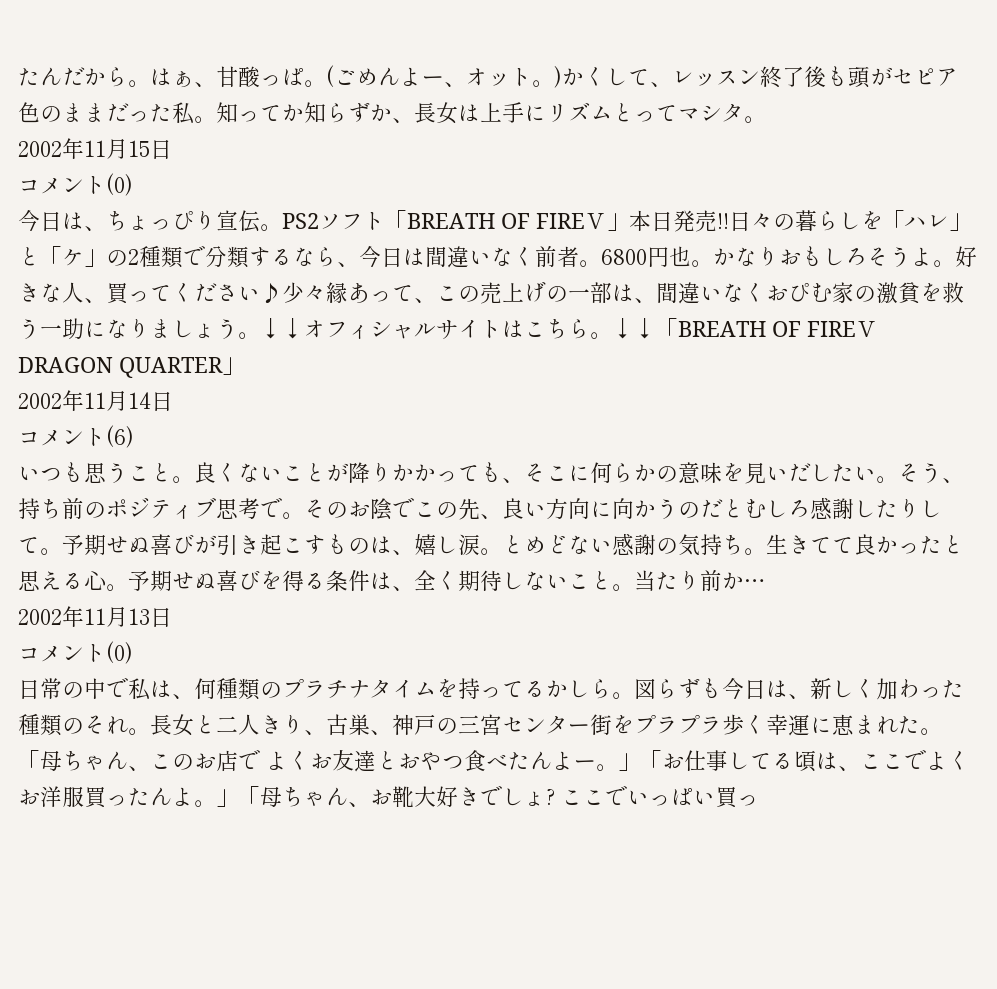たんだから。はぁ、甘酸っぱ。(ごめんよー、オット。)かくして、レッスン終了後も頭がセピア色のままだった私。知ってか知らずか、長女は上手にリズムとってマシタ。
2002年11月15日
コメント(0)
今日は、ちょっぴり宣伝。PS2ソフト「BREATH OF FIREⅤ」本日発売!!日々の暮らしを「ハレ」と「ケ」の2種類で分類するなら、今日は間違いなく前者。6800円也。かなりおもしろそうよ。好きな人、買ってください♪少々縁あって、この売上げの一部は、間違いなくおぴむ家の激貧を救う一助になりましょう。↓↓オフィシャルサイトはこちら。↓↓「BREATH OF FIREⅤ DRAGON QUARTER」
2002年11月14日
コメント(6)
いつも思うこと。良くないことが降りかかっても、そこに何らかの意味を見いだしたい。そう、持ち前のポジティブ思考で。そのお陰でこの先、良い方向に向かうのだとむしろ感謝したりして。予期せぬ喜びが引き起こすものは、嬉し涙。とめどない感謝の気持ち。生きてて良かったと思える心。予期せぬ喜びを得る条件は、全く期待しないこと。当たり前か…
2002年11月13日
コメント(0)
日常の中で私は、何種類のプラチナタイムを持ってるかしら。図らずも今日は、新しく加わった種類のそれ。長女と二人きり、古巣、神戸の三宮センター街をプラプラ歩く幸運に恵まれた。「母ちゃん、このお店で よくお友達とおやつ食べたんよー。」「お仕事してる頃は、ここでよくお洋服買ったんよ。」「母ちゃん、お靴大好きでしょ? ここでいっぱい買っ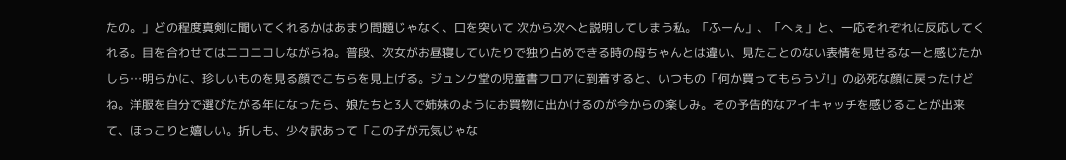たの。」どの程度真剣に聞いてくれるかはあまり問題じゃなく、口を突いて 次から次へと説明してしまう私。「ふーん」、「へぇ」と、一応それぞれに反応してくれる。目を合わせてはニコニコしながらね。普段、次女がお昼寝していたりで独り占めできる時の母ちゃんとは違い、見たことのない表情を見せるなーと感じたかしら…明らかに、珍しいものを見る顔でこちらを見上げる。ジュンク堂の児童書フロアに到着すると、いつもの「何か買ってもらうゾ!」の必死な顔に戻ったけどね。洋服を自分で選びたがる年になったら、娘たちと3人で姉妹のようにお買物に出かけるのが今からの楽しみ。その予告的なアイキャッチを感じることが出来て、ほっこりと嬉しい。折しも、少々訳あって「この子が元気じゃな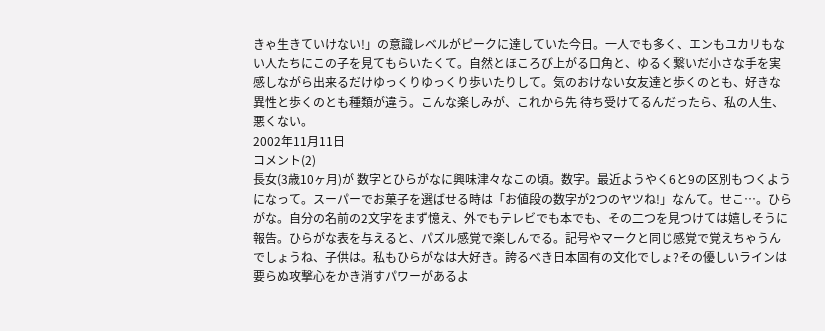きゃ生きていけない!」の意識レベルがピークに達していた今日。一人でも多く、エンもユカリもない人たちにこの子を見てもらいたくて。自然とほころび上がる口角と、ゆるく繋いだ小さな手を実感しながら出来るだけゆっくりゆっくり歩いたりして。気のおけない女友達と歩くのとも、好きな異性と歩くのとも種類が違う。こんな楽しみが、これから先 待ち受けてるんだったら、私の人生、悪くない。
2002年11月11日
コメント(2)
長女(3歳10ヶ月)が 数字とひらがなに興味津々なこの頃。数字。最近ようやく6と9の区別もつくようになって。スーパーでお菓子を選ばせる時は「お値段の数字が2つのヤツね!」なんて。せこ…。ひらがな。自分の名前の2文字をまず憶え、外でもテレビでも本でも、その二つを見つけては嬉しそうに報告。ひらがな表を与えると、パズル感覚で楽しんでる。記号やマークと同じ感覚で覚えちゃうんでしょうね、子供は。私もひらがなは大好き。誇るべき日本固有の文化でしょ?その優しいラインは要らぬ攻撃心をかき消すパワーがあるよ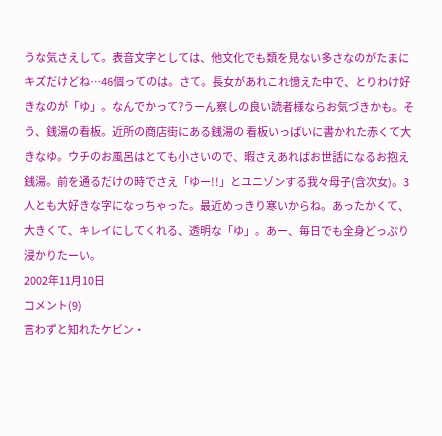うな気さえして。表音文字としては、他文化でも類を見ない多さなのがたまにキズだけどね…46個ってのは。さて。長女があれこれ憶えた中で、とりわけ好きなのが「ゆ」。なんでかって?うーん察しの良い読者様ならお気づきかも。そう、銭湯の看板。近所の商店街にある銭湯の 看板いっぱいに書かれた赤くて大きなゆ。ウチのお風呂はとても小さいので、暇さえあればお世話になるお抱え銭湯。前を通るだけの時でさえ「ゆー!!」とユニゾンする我々母子(含次女)。3人とも大好きな字になっちゃった。最近めっきり寒いからね。あったかくて、大きくて、キレイにしてくれる、透明な「ゆ」。あー、毎日でも全身どっぷり浸かりたーい。
2002年11月10日
コメント(9)
言わずと知れたケビン・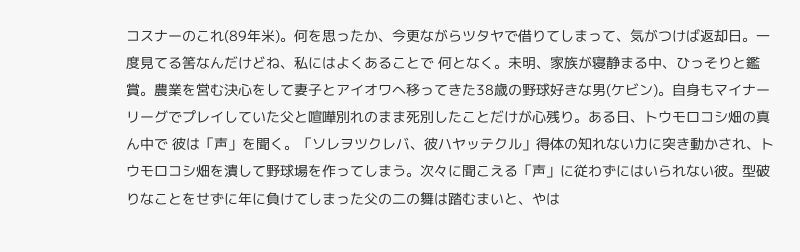コスナーのこれ(89年米)。何を思ったか、今更ながらツタヤで借りてしまって、気がつけば返却日。一度見てる筈なんだけどね、私にはよくあることで 何となく。未明、家族が寝静まる中、ひっそりと鑑賞。農業を営む決心をして妻子とアイオワへ移ってきた38歳の野球好きな男(ケビン)。自身もマイナーリーグでプレイしていた父と喧嘩別れのまま死別したことだけが心残り。ある日、トウモロコシ畑の真ん中で 彼は「声」を聞く。「ソレヲツクレバ、彼ハヤッテクル」得体の知れない力に突き動かされ、トウモロコシ畑を潰して野球場を作ってしまう。次々に聞こえる「声」に従わずにはいられない彼。型破りなことをせずに年に負けてしまった父の二の舞は踏むまいと、やは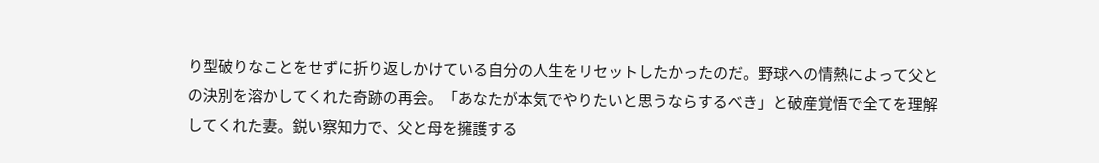り型破りなことをせずに折り返しかけている自分の人生をリセットしたかったのだ。野球への情熱によって父との決別を溶かしてくれた奇跡の再会。「あなたが本気でやりたいと思うならするべき」と破産覚悟で全てを理解してくれた妻。鋭い察知力で、父と母を擁護する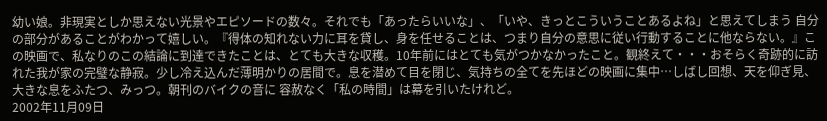幼い娘。非現実としか思えない光景やエピソードの数々。それでも「あったらいいな」、「いや、きっとこういうことあるよね」と思えてしまう 自分の部分があることがわかって嬉しい。『得体の知れない力に耳を貸し、身を任せることは、つまり自分の意思に従い行動することに他ならない。』この映画で、私なりのこの結論に到達できたことは、とても大きな収穫。10年前にはとても気がつかなかったこと。観終えて・・・おそらく奇跡的に訪れた我が家の完璧な静寂。少し冷え込んだ薄明かりの居間で。息を潜めて目を閉じ、気持ちの全てを先ほどの映画に集中…しばし回想、天を仰ぎ見、大きな息をふたつ、みっつ。朝刊のバイクの音に 容赦なく「私の時間」は幕を引いたけれど。
2002年11月09日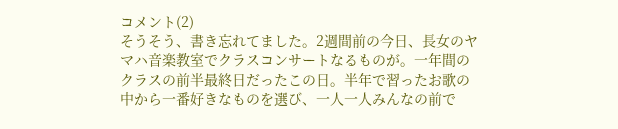コメント(2)
そうそう、書き忘れてました。2週間前の今日、長女のヤマハ音楽教室でクラスコンサートなるものが。一年間のクラスの前半最終日だったこの日。半年で習ったお歌の中から一番好きなものを選び、一人一人みんなの前で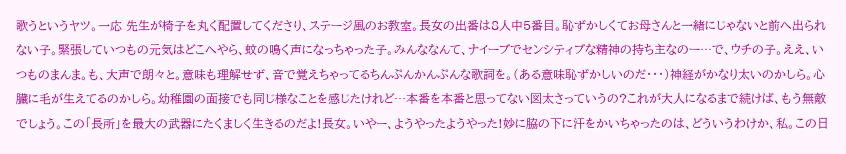歌うというヤツ。一応 先生が椅子を丸く配置してくださり、ステージ風のお教室。長女の出番は8人中5番目。恥ずかしくてお母さんと一緒にじゃないと前へ出られない子。緊張していつもの元気はどこへやら、蚊の鳴く声になっちゃった子。みんななんて、ナイーブでセンシティブな精神の持ち主なのー…で、ウチの子。ええ、いつものまんま。も、大声で朗々と。意味も理解せず、音で覚えちゃってるちんぷんかんぷんな歌詞を。(ある意味恥ずかしいのだ・・・)神経がかなり太いのかしら。心臓に毛が生えてるのかしら。幼稚園の面接でも同じ様なことを感じたけれど…本番を本番と思ってない図太さっていうの?これが大人になるまで続けば、もう無敵でしょう。この「長所」を最大の武器にたくましく生きるのだよ!長女。いやー、ようやったようやった!妙に脇の下に汗をかいちゃったのは、どういうわけか、私。この日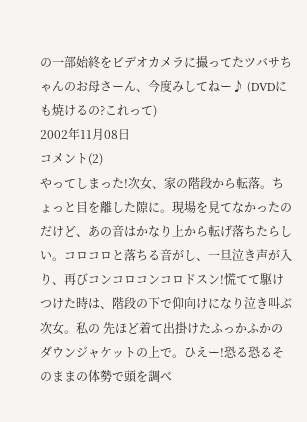の一部始終をビデオカメラに撮ってたツバサちゃんのお母さーん、今度みしてねー♪ (DVDにも焼けるの?これって)
2002年11月08日
コメント(2)
やってしまった!次女、家の階段から転落。ちょっと目を離した隙に。現場を見てなかったのだけど、あの音はかなり上から転げ落ちたらしい。コロコロと落ちる音がし、一旦泣き声が入り、再びコンコロコンコロドスン!慌てて駆けつけた時は、階段の下で仰向けになり泣き叫ぶ次女。私の 先ほど着て出掛けたふっかふかのダウンジャケットの上で。ひえー!恐る恐るそのままの体勢で頭を調べ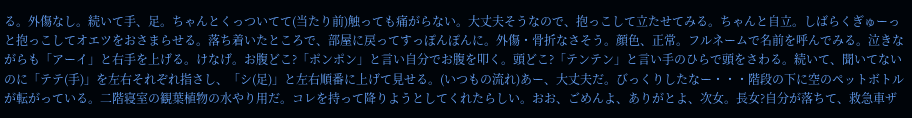る。外傷なし。続いて手、足。ちゃんとくっついてて(当たり前)触っても痛がらない。大丈夫そうなので、抱っこして立たせてみる。ちゃんと自立。しばらくぎゅーっと抱っこしてオエツをおさまらせる。落ち着いたところで、部屋に戻ってすっぽんぽんに。外傷・骨折なさそう。顔色、正常。フルネームで名前を呼んでみる。泣きながらも「アーイ」と右手を上げる。けなげ。お腹どこ?「ポンポン」と言い自分でお腹を叩く。頭どこ?「テンテン」と言い手のひらで頭をさわる。続いて、聞いてないのに「テテ(手)」を左右それぞれ指さし、「シ(足)」と左右順番に上げて見せる。(いつもの流れ)あー、大丈夫だ。びっくりしたなー・・・階段の下に空のペットボトルが転がっている。二階寝室の観葉植物の水やり用だ。コレを持って降りようとしてくれたらしい。おお、ごめんよ、ありがとよ、次女。長女?自分が落ちて、救急車ザ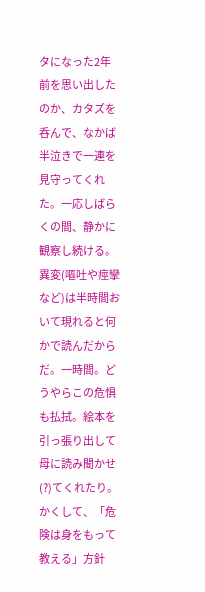タになった2年前を思い出したのか、カタズを呑んで、なかば半泣きで一連を見守ってくれた。一応しばらくの間、静かに観察し続ける。異変(嘔吐や痙攣など)は半時間おいて現れると何かで読んだからだ。一時間。どうやらこの危惧も払拭。絵本を引っ張り出して母に読み聞かせ(?)てくれたり。かくして、「危険は身をもって教える」方針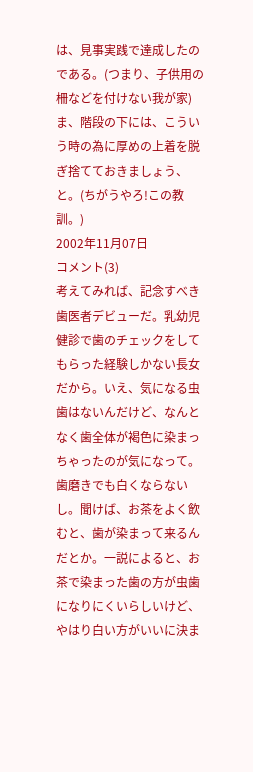は、見事実践で達成したのである。(つまり、子供用の柵などを付けない我が家)ま、階段の下には、こういう時の為に厚めの上着を脱ぎ捨てておきましょう、と。(ちがうやろ!この教訓。)
2002年11月07日
コメント(3)
考えてみれば、記念すべき歯医者デビューだ。乳幼児健診で歯のチェックをしてもらった経験しかない長女だから。いえ、気になる虫歯はないんだけど、なんとなく歯全体が褐色に染まっちゃったのが気になって。歯磨きでも白くならないし。聞けば、お茶をよく飲むと、歯が染まって来るんだとか。一説によると、お茶で染まった歯の方が虫歯になりにくいらしいけど、やはり白い方がいいに決ま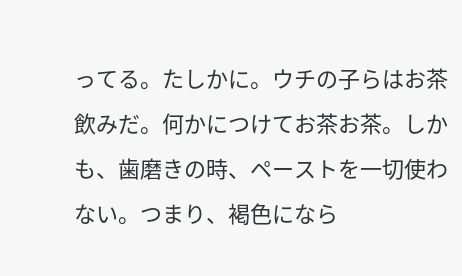ってる。たしかに。ウチの子らはお茶飲みだ。何かにつけてお茶お茶。しかも、歯磨きの時、ペーストを一切使わない。つまり、褐色になら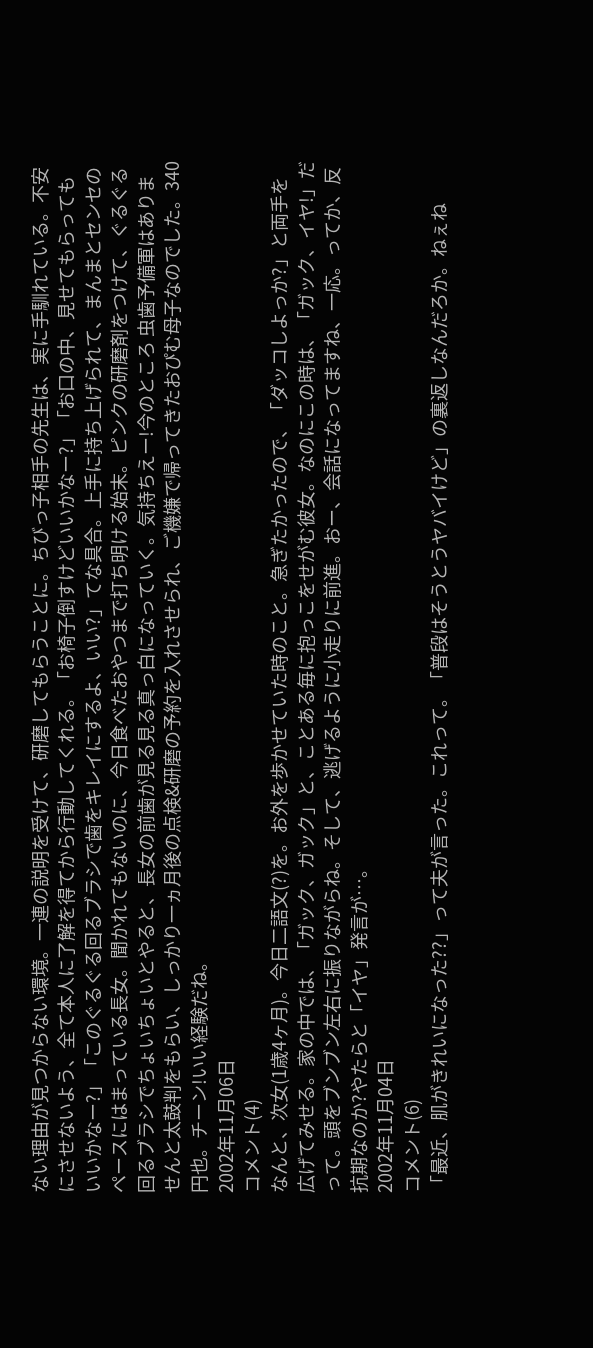ない理由が見つからない環境。一連の説明を受けて、研磨してもらうことに。ちびっ子相手の先生は、実に手馴れている。不安にさせないよう、全て本人に了解を得てから行動してくれる。「お椅子倒すけどいいかなー?」「お口の中、見せてもらってもいいかなー?」「このぐるぐる回るブラシで歯をキレイにするよ、いい?」てな具合。上手に持ち上げられて、まんまとセンセのペースにはまっている長女。聞かれてもないのに、今日食べたおやつまで打ち明ける始末。ピンクの研磨剤をつけて、ぐるぐる回るブラシでちょいちょいとやると、長女の前歯が見る見る真っ白になっていく。気持ちえー!今のところ 虫歯予備軍はありませんと太鼓判をもらい、しっかり一ヵ月後の点検&研磨の予約を入れさせられ、ご機嫌で帰ってきたおぴむ母子なのでした。340円也。チーン!いい経験だね。
2002年11月06日
コメント(4)
なんと、次女(1歳4ヶ月)。今日二語文(?)を。お外を歩かせていた時のこと。急ぎたかったので、「ダッコしよっか?」と両手を広げてみせる。家の中では、「ガック、ガック」と、ことある毎に抱っこをせがむ彼女。なのにこの時は、「ガック、イヤ!」だって。頭をブンブン左右に振りながらね。そして、逃げるように小走りに前進。おー、会話になってますね、一応。ってか、反抗期なのか?やたらと「イヤ」発言が…。
2002年11月04日
コメント(6)
「最近、肌がきれいになった??」って夫が言った。これって。「普段はそうとうヤバイけど」の裏返しなんだろか。ねぇね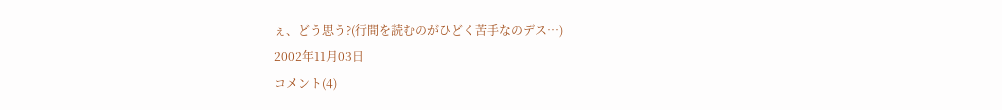ぇ、どう思う?(行間を読むのがひどく苦手なのデス…)
2002年11月03日
コメント(4)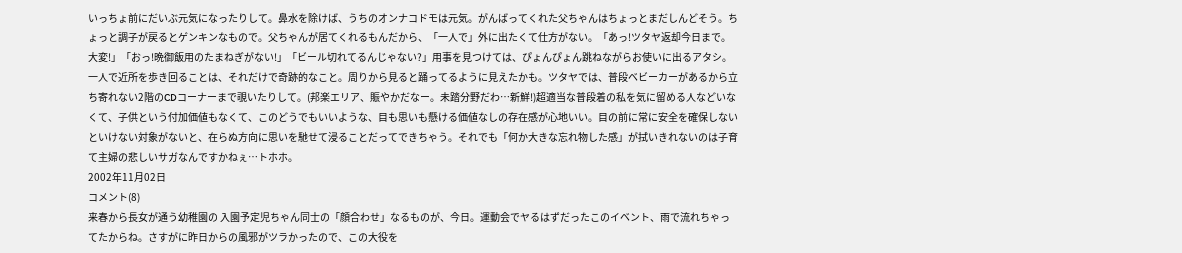いっちょ前にだいぶ元気になったりして。鼻水を除けば、うちのオンナコドモは元気。がんばってくれた父ちゃんはちょっとまだしんどそう。ちょっと調子が戻るとゲンキンなもので。父ちゃんが居てくれるもんだから、「一人で」外に出たくて仕方がない。「あっ!ツタヤ返却今日まで。大変!」「おっ!晩御飯用のたまねぎがない!」「ビール切れてるんじゃない?」用事を見つけては、ぴょんぴょん跳ねながらお使いに出るアタシ。一人で近所を歩き回ることは、それだけで奇跡的なこと。周りから見ると踊ってるように見えたかも。ツタヤでは、普段ベビーカーがあるから立ち寄れない2階のCDコーナーまで覗いたりして。(邦楽エリア、賑やかだなー。未踏分野だわ…新鮮!)超適当な普段着の私を気に留める人などいなくて、子供という付加価値もなくて、このどうでもいいような、目も思いも懸ける価値なしの存在感が心地いい。目の前に常に安全を確保しないといけない対象がないと、在らぬ方向に思いを馳せて浸ることだってできちゃう。それでも「何か大きな忘れ物した感」が拭いきれないのは子育て主婦の悲しいサガなんですかねぇ…トホホ。
2002年11月02日
コメント(8)
来春から長女が通う幼稚園の 入園予定児ちゃん同士の「顔合わせ」なるものが、今日。運動会でヤるはずだったこのイベント、雨で流れちゃってたからね。さすがに昨日からの風邪がツラかったので、この大役を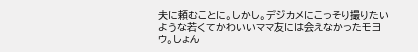夫に頼むことに。しかし。デジカメにこっそり撮りたいような若くてかわいいママ友には会えなかったモヨウ。しょん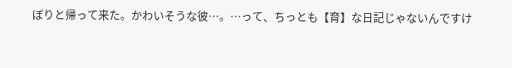ぼりと帰って来た。かわいそうな彼…。…って、ちっとも【育】な日記じゃないんですけ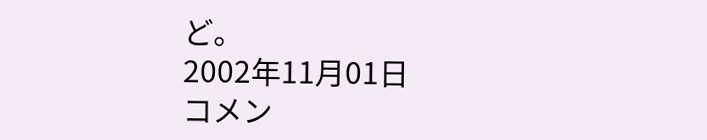ど。
2002年11月01日
コメン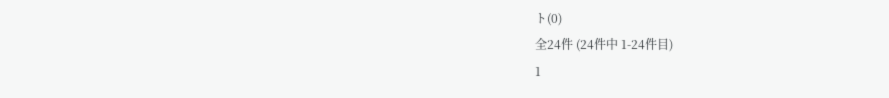ト(0)
全24件 (24件中 1-24件目)
1